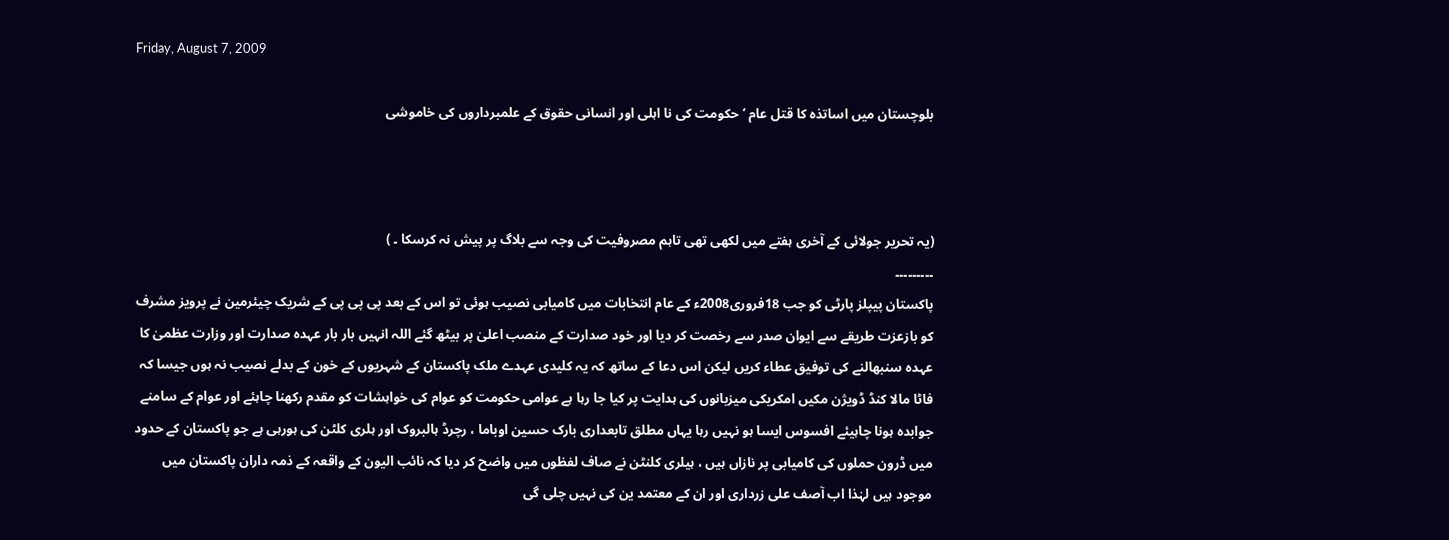Friday, August 7, 2009

بلوچستان میں اساتذہ کا قتل عام ‘ حکومت کی نا اہلی اور انسانی حقوق کے علمبرداروں کی خاموشی



(یہ تحریر جولائی کے آخری ہفتے میں لکھی تھی تاہم مصروفیت کی وجہ سے بلاگ پر پیش نہ کرسکا ۔ )
۔۔۔۔۔۔۔۔۔
پاکستان پیپلز پارٹی کو جب 18فروری2008ء کے عام انتخابات میں کامیابی نصیب ہوئی تو اس کے بعد پی پی پی کے شریک چیئرمین نے پرویز مشرف کو بازعزت طریقے سے ایوان صدر سے رخصت کر دیا اور خود صدارت کے منصب اعلیٰ پر بیٹھ گئے اللہ انہیں بار بار عہدہ صدارت اور وزارت عظمیٰ کا عہدہ سنبھالنے کی توفیق عطاء کریں لیکن اس دعا کے ساتھ کہ یہ کلیدی عہدے ملک پاکستان کے شہریوں کے خون کے بدلے نصیب نہ ہوں جیسا کہ فاٹا مالا کنڈ ڈویژن مکیں امکریکی میزبانوں کی ہدایت پر کیا جا رہا ہے عوامی حکومت کو عوام کی خواہشات کو مقدم رکھنا چاہئے اور عوام کے سامنے جوابدہ ہونا چاہیئے افسوس ایسا ہو نہیں رہا یہاں مطلق تابعداری بارک حسین اوباما ، رچرڈ ہالبروک اور ہلری کلٹن کی ہورہی ہے جو پاکستان کے حدود میں ڈرون حملوں کی کامیابی پر نازاں ہیں ، ہیلری کلنٹن نے صاف لفظوں میں واضح کر دیا کہ نائب الیون کے واقعہ کے ذمہ داران پاکستان میں موجود ہیں لہٰذا اب آصف علی زرداری اور ان کے معتمد ین کی نہیں چلی گی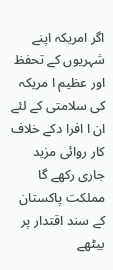اگر امریکہ اپنے شہریوں کے تحفظ اور عظیم ا مریکہ کی سلامتی کے لئے ان ا افرا دکے خلاف کار روائی مزید جاری رکھے گا مملکت پاکستان کے سند اقتدار پر بیٹھے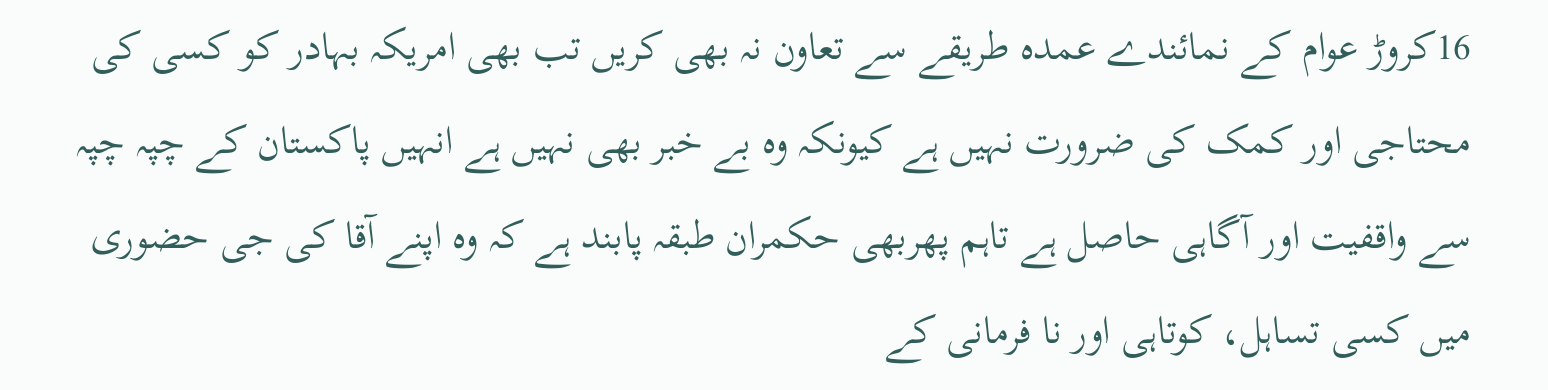16کروڑ عوام کے نمائندے عمدہ طریقے سے تعاون نہ بھی کریں تب بھی امریکہ بہادر کو کسی کی محتاجی اور کمک کی ضرورت نہیں ہے کیونکہ وہ بے خبر بھی نہیں ہے انہیں پاکستان کے چپہ چپہ سے واقفیت اور آگاہی حاصل ہے تاہم پھربھی حکمران طبقہ پابند ہے کہ وہ اپنے آقا کی جی حضوری میں کسی تساہل، کوتاہی اور نا فرمانی کے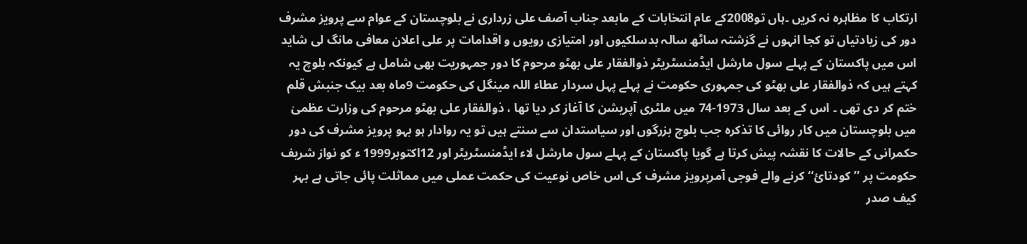ارتکاب کا مظاہرہ نہ کریں ۔ہاں تو2008کے عام انتخابات کے مابعد جناب آصف علی زرداری نے بلوچستان کے عوام سے پرویز مشرف دور کی زیادتیاں تو کجا انہوں نے گزشتہ ساٹھ سالہ بدسلکیوں اور امتیازی رویوں و اقدامات پر علی اعلان معافی مانگ لی شاید اس میں پاکستان کے پہلے سول مارشل ایڈمنسٹریٹر ذوالفقار علی بھٹو مرحوم کا دور جمہوریت بھی شامل ہے کیونکہ بلوچ یہ کہتے ہیں کہ ذوالفقار علی بھٹو کی جمہوری حکومت نے پہلے پہل سردار عطاء اللہ مینگل کی حکومت 9ماہ بعد بیک جنبش قلم ختم کر دی تھی ۔ اس کے بعد سال 1973-74 میں ملٹری آپریشن کا آغاز کر دیا تھا ، ذوالفقار علی بھٹو مرحوم کی وزارت عظمیٰ میں بلوچستان میں کار روائی کا تذکرہ جب بلوچ بزرگوں اور سیاستدان سے سنتے ہیں تو یہ روادار ہو بہو پرویز مشرف کی دور حکمرانی کے حالات کا نقشہ پیش کرتا ہے گویا پاکستان کے پہلے سول مارشل لاء ایڈمنسٹریٹر اور 12اکتوبر1999 ء کو نواز شریف حکومت پر ’’کودتائ‘‘کرنے والے فوجی آمرپرویز مشرف کی اس خاص نوعیت کی حکمت عملی میں مماثلت پائی جاتی ہے بہر کیف صدر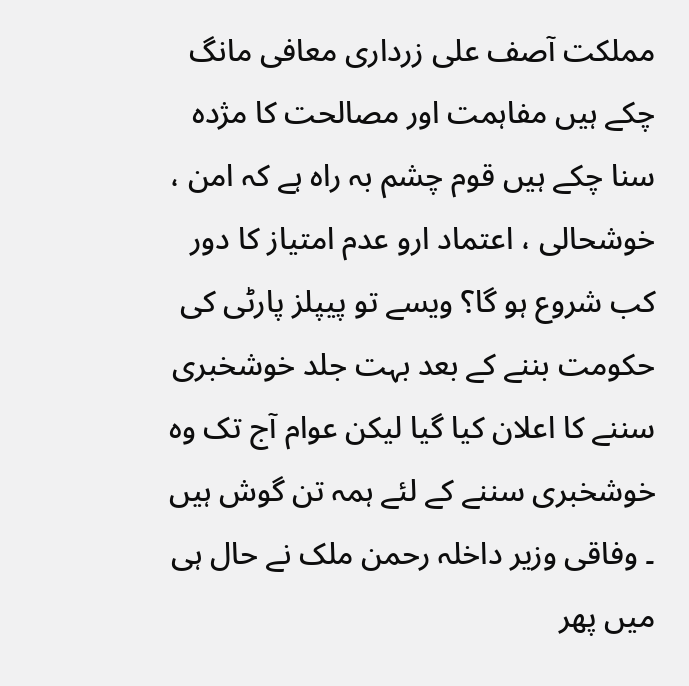مملکت آصف علی زرداری معافی مانگ چکے ہیں مفاہمت اور مصالحت کا مژدہ سنا چکے ہیں قوم چشم بہ راہ ہے کہ امن ، خوشحالی ، اعتماد ارو عدم امتیاز کا دور کب شروع ہو گا؟ ویسے تو پیپلز پارٹی کی حکومت بننے کے بعد بہت جلد خوشخبری سننے کا اعلان کیا گیا لیکن عوام آج تک وہ خوشخبری سننے کے لئے ہمہ تن گوش ہیں ۔ وفاقی وزیر داخلہ رحمن ملک نے حال ہی میں پھر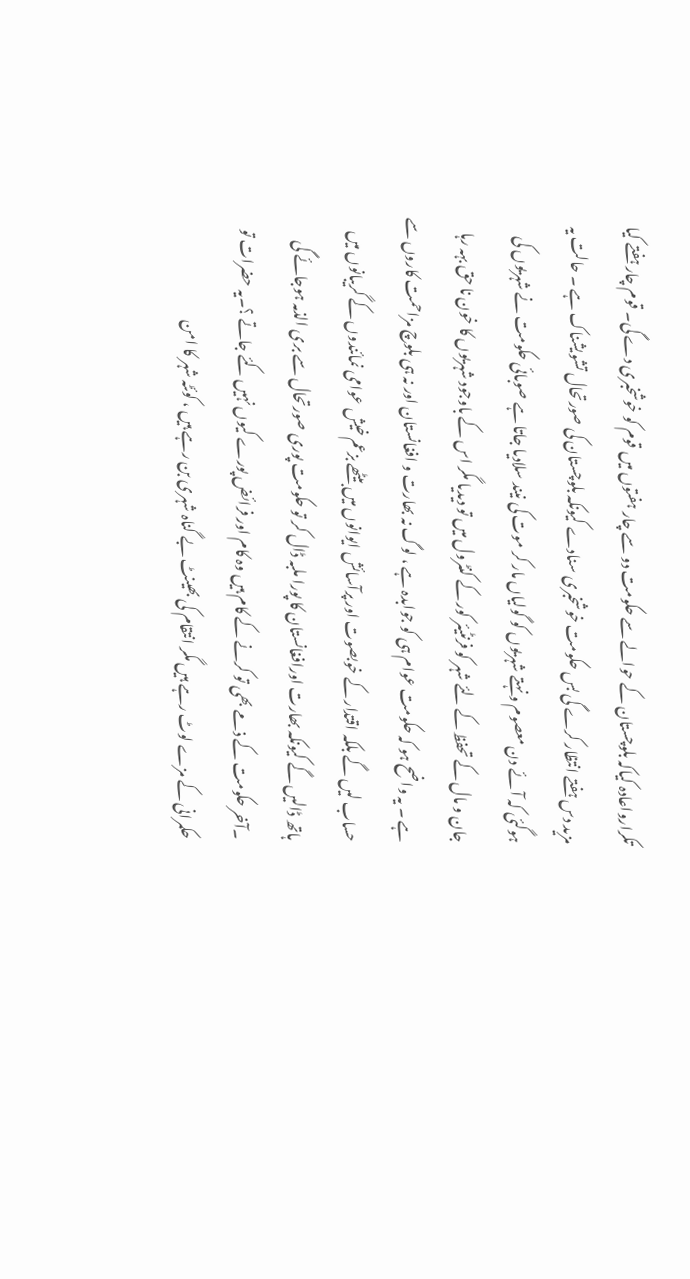تکرارواعادہ کیاکہ بلوچستان کے حوالے سے حکومت دو سے چار ہفتوں میں قوم کو خوشخبری دے گی۔ قوم چار ہفتے کیا مزید دس ہفتے انتظار کرے گی بس حکومت خوشخبری سنادے کیونکہ بلوچستان کی صورتحال تشویشناک ہے ۔ حالت یہ ہوگئی کہ آئے دن معصوم و نہتے شہریوں کو گولیاں مار کر موت کی نیند سلادیا جاتا ہے صوبائی حکومت نے شہریوں کی جان و مال کے تحفظ کے لئے شہر کو فرنٹیئر کور کے کنٹرول میں تو دیدیا مگر اس کے باوجود شہریوں کا خون نا حق بہہ رہا ہے ۔ یہ واضح ہو کہ حکومت عوام ہی کو جوابدہ ہے ، لوگ نہ بھارت و افغانستان اور نہ ہی بلوچ مزاحمت کاروں سے حساب لیں گے بلکہ اقتدار کے خوبصوت اور پرآسائش ایوانوں میں بیٹھے بزعم خیش عوامی نمائندوں کے گریبانوں میں ہاتھ ڈالیں گے کیونکہ بھارت اورافغانستان کا پورا ملبہ ڈال کر تو حکومت پوری صورتحال سے بری الذمہ ہوجائے گی ۔آخر حکومت کے ذمے بھی تو کرنے کے کام ہیں وہ کام اور فرائض پورے کیوں نہیں کئے جاتے ؟۔یہ حضرات تو حکمرانی کے مزے لوٹ رہے ہیں مگر انتقام کی بھینٹ بے گناہ شہری بن رہے ہیں ، کوئٹہ شہر کا امن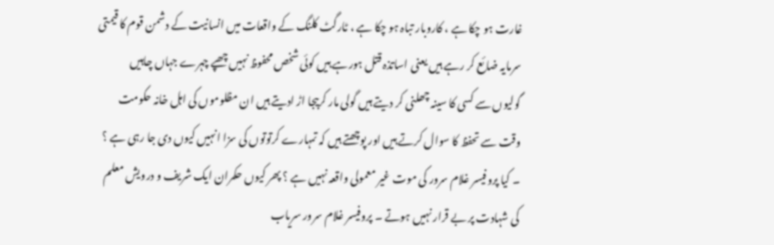غارت ہو چکا ہے ، کاروبار تباہ ہو چکا ہے ، ٹارگٹ کلنگ کے واقعات میں انسانیت کے دشمن قوم کا قیمتی سرمایہ ضائع کر رہے ہیں یعنی اساتذہ قتل ہورہے ہیں کوئی شخص محفوظ نہیں چھپے چہرے جہاں چاہیں گولیوں سے کسی کا سینہ چھلنی کر دیتے ہیں گولی مار کربیجا اڑ ادیتے ہیں ان مظلوموں کی اہل خانہ حکومت وقت سے تحفظ کا سوال کرتے ہیں اور پوچھتے ہیں کہ تمہارے کرتوتوں کی سزا انہیں کیوں دی جا رہی ہے ؟ ۔ کیا پروفیسر غلام سرور کی موت غیر معمولی واقعہ نہیں ہے ؟ پھر کیوں حکمران ایک شریف و درویش معلم کی شہادت پر بے قرار نہیں ہوتے ۔ پروفیسر غلام سرور سریاب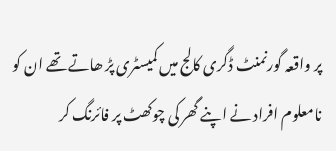پر واقعہ گورنمنٹ ڈگری کالج میں کمیسٹری پڑ ھاتے تھے ان کو نامعلوم افراد نے اپنے گھر کی چوکھٹ پر فائرنگ کر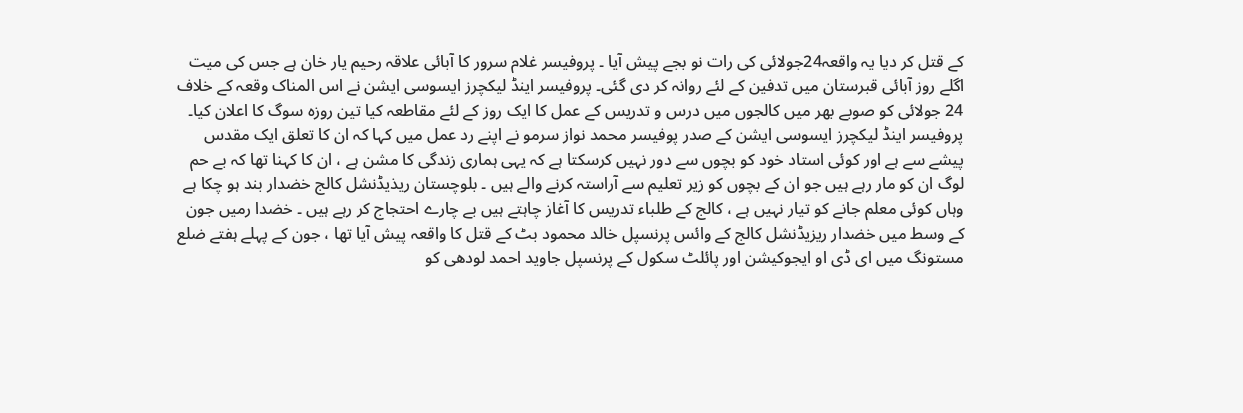کے قتل کر دیا یہ واقعہ24جولائی کی رات نو بجے پیش آیا ۔ پروفیسر غلام سرور کا آبائی علاقہ رحیم یار خان ہے جس کی میت اگلے روز آبائی قبرستان میں تدفین کے لئے روانہ کر دی گئی۔ پروفیسر اینڈ لیکچرز ایسوسی ایشن نے اس المناک وقعہ کے خلاف 24 جولائی کو صوبے بھر میں کالجوں میں درس و تدریس کے عمل کا ایک روز کے لئے مقاطعہ کیا تین روزہ سوگ کا اعلان کیا۔ پروفیسر اینڈ لیکچرز ایسوسی ایشن کے صدر پوفیسر محمد نواز سرمو نے اپنے رد عمل میں کہا کہ ان کا تعلق ایک مقدس پیشے سے ہے اور کوئی استاد خود کو بچوں سے دور نہیں کرسکتا ہے کہ یہی ہماری زندگی کا مشن ہے ، ان کا کہنا تھا کہ بے حم لوگ ان کو مار رہے ہیں جو ان کے بچوں کو زیر تعلیم سے آراستہ کرنے والے ہیں ۔ بلوچستان ریذیڈنشل کالج خضدار بند ہو چکا ہے وہاں کوئی معلم جانے کو تیار نہیں ہے ، کالج کے طلباء تدریس کا آغاز چاہتے ہیں بے چارے احتجاج کر رہے ہیں ۔ خضدا رمیں جون کے وسط میں خضدار ریزیڈنشل کالج کے وائس پرنسپل خالد محمود بٹ کے قتل کا واقعہ پیش آیا تھا ، جون کے پہلے ہفتے ضلع مستونگ میں ای ڈی او ایجوکیشن اور پائلٹ سکول کے پرنسپل جاوید احمد لودھی کو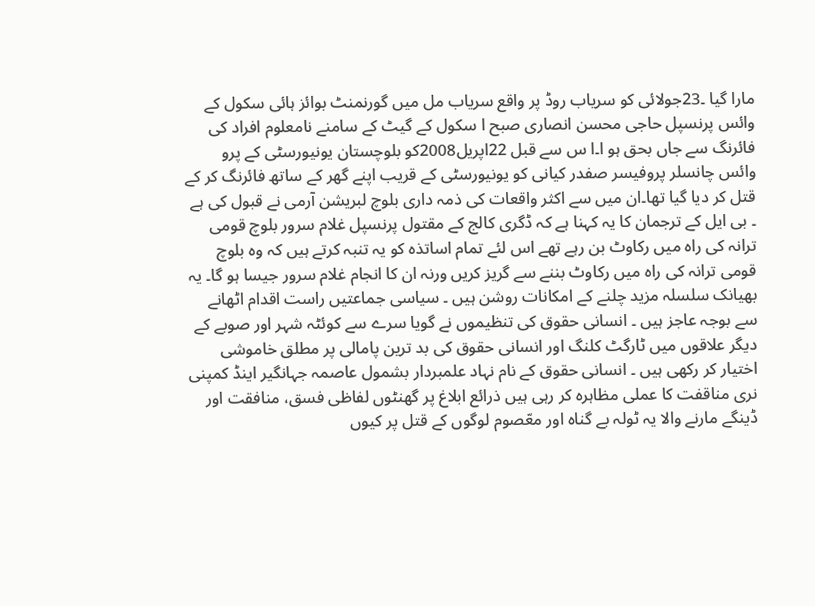مارا گیا ۔23جولائی کو سریاب روڈ پر واقع سریاب مل میں گورنمنٹ بوائز ہائی سکول کے وائس پرنسپل حاجی محسن انصاری صبح ا سکول کے گیٹ کے سامنے نامعلوم افراد کی فائرنگ سے جاں بحق ہو ا۔ا س سے قبل 22اپریل2008کو بلوچستان یونیورسٹی کے پرو وائس چانسلر پروفیسر صفدر کیانی کو یونیورسٹی کے قریب اپنے گھر کے ساتھ فائرنگ کر کے قتل کر دیا گیا تھا۔ان میں سے اکثر واقعات کی ذمہ داری بلوچ لبریشن آرمی نے قبول کی ہے ۔ بی ایل کے ترجمان کا یہ کہنا ہے کہ ڈگری کالج کے مقتول پرنسپل غلام سرور بلوچ قومی ترانہ کی راہ میں رکاوٹ بن رہے تھے اس لئے تمام اساتذہ کو یہ تنبہ کرتے ہیں کہ وہ بلوچ قومی ترانہ کی راہ میں رکاوٹ بننے سے گریز کریں ورنہ ان کا انجام غلام سرور جیسا ہو گا۔ یہ بھیانک سلسلہ مزید چلنے کے امکانات روشن ہیں ۔ سیاسی جماعتیں راست اقدام اٹھانے سے بوجہ عاجز ہیں ۔ انسانی حقوق کی تنظیموں نے گویا سرے سے کوئٹہ شہر اور صوبے کے دیگر علاقوں میں ٹارگٹ کلنگ اور انسانی حقوق کی بد ترین پامالی پر مطلق خاموشی اختیار کر رکھی ہیں ۔ انسانی حقوق کے نام نہاد علمبردار بشمول عاصمہ جہانگیر اینڈ کمپنی نری مناقفت کا عملی مظاہرہ کر رہی ہیں ذرائع ابلاغ پر گھنٹوں لفاظی فسق، منافقت اور ڈینگے مارنے والا یہ ٹولہ بے گناہ اور معّصوم لوگوں کے قتل پر کیوں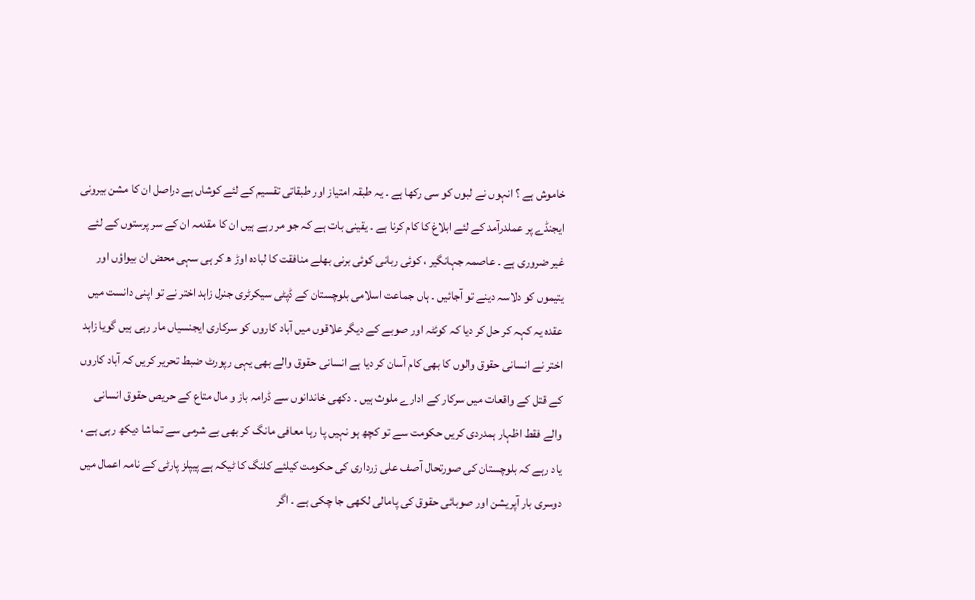خاموش ہے ؟ انہوں نے لبوں کو سی رکھا ہے ۔ یہ طبقہ امتیاز اور طبقاتی تقسیم کے لئے کوشاں ہے دراصل ان کا مشن بیرونی ایجنڈے پر عملدرآمد کے لئے ابلاغ کا کام کرنا ہے ۔ یقینی بات ہے کہ جو مر رہے ہیں ان کا مقدمہ ان کے سر پرستوں کے لئے غیر ضروری ہے ۔ عاصمہ جہانگیر ، کوئی ربانی کوئی برنی بھلے منافقت کا لبادہ اوڑ ھ کر ہی سہی محض ان بیواؤں اور یتیموں کو دلاسہ دینے تو آجائیں ۔ ہاں جماعت اسلامی بلوچستان کے ڈپٹی سیکرٹری جنرل زاہد اختر نے تو اپنی دانست میں عقدہ یہ کہہ کر حل کر دیا کہ کوئٹہ اور صوبے کے دیگر علاقوں میں آباد کاروں کو سرکاری ایجنسیاں مار رہی ہیں گویا زاہد اختر نے انسانی حقوق والوں کا بھی کام آسان کر دیا ہے انسانی حقوق والے بھی یہی رپورٹ ضبط تحریر کریں کہ آباد کاروں کے قتل کے واقعات میں سرکار کے ادارے ملوث ہیں ۔ دکھی خاندانوں سے ڈرامہ باز و مال متاع کے حریص حقوق انسانی والے فقط اظہار ہمدردی کریں حکومت سے تو کچھ ہو نہیں پا رہا معافی مانگ کر بھی بے شرمی سے تماشا دیکھ رہی ہے ، یاد رہے کہ بلوچستان کی صورتحال آصف علی زرداری کی حکومت کیلئے کلنگ کا ٹیکہ ہے پیپلز پارٹی کے نامہ اعمال میں دوسری بار آپریشن اور صوبائی حقوق کی پامالی لکھی جا چکی ہے ۔ اگر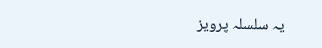یہ سلسلہ پرویز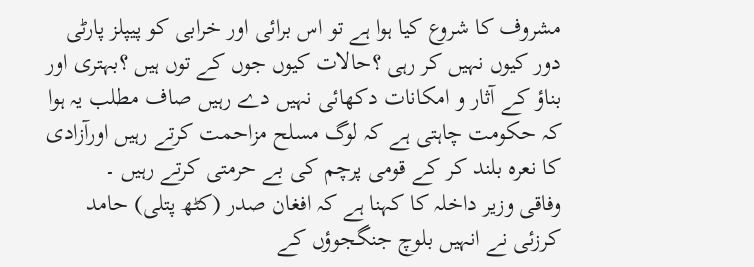مشروف کا شروع کیا ہوا ہے تو اس برائی اور خرابی کو پیپلز پارٹی دور کیوں نہیں کر رہی ؟حالات کیوں جوں کے توں ہیں ؟بہتری اور بناؤ کے آثار و امکانات دکھائی نہیں دے رہیں صاف مطلب یہ ہوا کہ حکومت چاہتی ہے کہ لوگ مسلح مزاحمت کرتے رہیں اورآزادی کا نعرہ بلند کر کے قومی پرچم کی بے حرمتی کرتے رہیں ۔
وفاقی وزیر داخلہ کا کہنا ہے کہ افغان صدر (کٹھ پتلی) حامد کرزئی نے انہیں بلوچ جنگجوؤں کے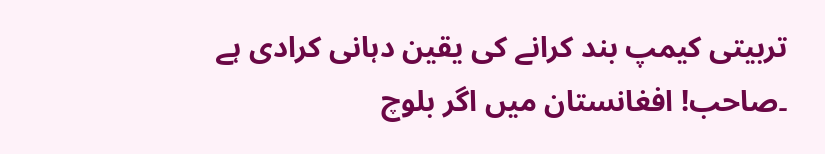تربیتی کیمپ بند کرانے کی یقین دہانی کرادی ہے ۔صاحب! افغانستان میں اگر بلوچ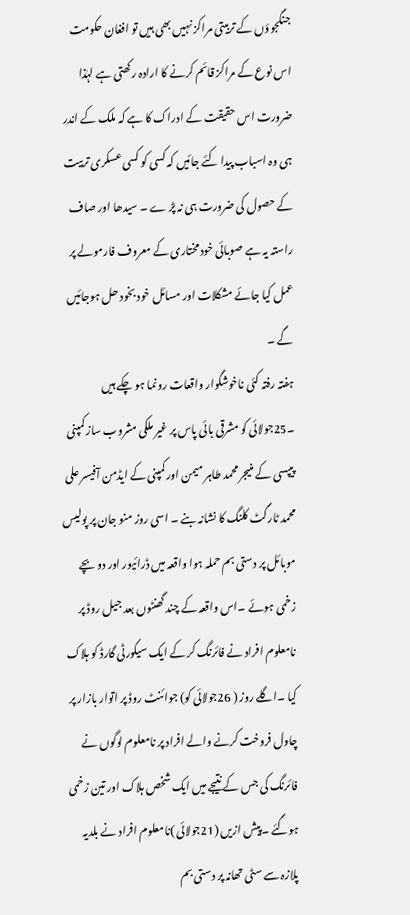جنگجوؤں کے تربیتی مراکز نہیں بھی ہیں تو افغان حکومت اس نوع کے مراکز قائم کرنے کا ارادہ رکھتی ہے لہٰذا ضرورت اس حقیقت کے ادراک کا ہے کہ ملک کے اندر ہی وہ اسباب پیدا کئے جائیں کہ کسی کو کسی عسکری تربیت کے حصول کی ضرورت ہی نہ پڑ ے ۔ سیدھا اور صاف راستہ یہ ہے صوبائی خود مختاری کے معروف فارمولے پر عمل کیا جائے مشکلات اور مسائل خود بخود حل ہوجائیں گے ۔
ہفتہ رفتہ کئی ناخوشگوار واقعات رونما ہو چکے ہیں ۔25جولائی کو مشرقی بائی پاس پر غیر ملکی مشروب ساز کمپنی پیپسی کے منیجر محمد طاہر میمن اور کمپنی کے ایڈمن آفیسر علی محمد ٹارگٹ کلنگ کا نشانہ بنے ۔ اسی روز منو جان پر پولیس موبائل پر دستی بم حملہ ہوا واقعہ میں ڈرائیور اور دو بچے زخمی ہوئے ۔اس واقعہ کے چند گھنٹوں بعد جیل روڈ پر نامعلوم افراد نے فائرنگ کر کے ایک سیکورٹی گارڈ کو ہلاک کیا ۔اگلے روز ( 26جولائی کو) جوائنٹ روڈ پر اتوار بازار پر چاول فروخت کرنے والے افراد پر نامعلوم لوگوں نے فائرنگ کی جس کے نتیجے میں ایک شخص ہلاک اور تین زخمی ہوگئے ۔پیش ازیں (21جولائی )نامعلوم افراد نے بلدیہ پلازہ سے سٹی تھانہ پر دستی بم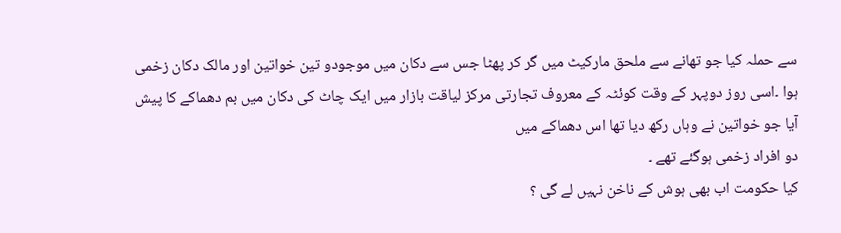سے حملہ کیا جو تھانے سے ملحق مارکیٹ میں گر کر پھٹا جس سے دکان میں موجودو تین خواتین اور مالک دکان زخمی ہوا ۔اسی روز دوپہر کے وقت کوئٹہ کے معروف تجارتی مرکز لیاقت بازار میں ایک چاٹ کی دکان میں بم دھماکے کا پیش آیا جو خواتین نے وہاں رکھ دیا تھا اس دھماکے میں
دو افراد زخمی ہوگئے تھے ۔
کیا حکومت اب بھی ہوش کے ناخن نہیں لے گی ؟